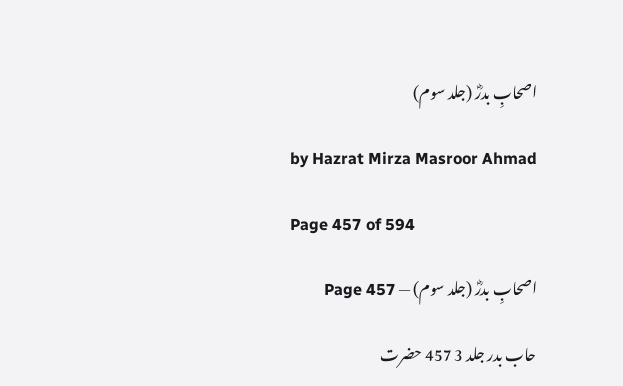اصحابِ بدرؓ (جلد سوم)

by Hazrat Mirza Masroor Ahmad

Page 457 of 594

اصحابِ بدرؓ (جلد سوم) — Page 457

حاب بدر جلد 3 457 حضرت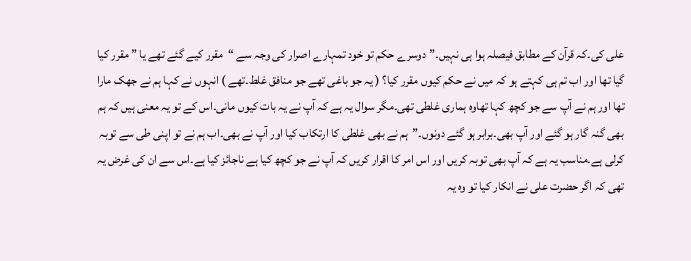علی کی۔کہ قرآن کے مطابق فیصلہ ہوا ہی نہیں۔”دوسرے حکم تو خود تمہارے اصرار کی وجہ سے “مقرر کیے گئے تھے یا ” مقرر کیا گیا تھا اور اب تم ہی کہتے ہو کہ میں نے حکم کیوں مقرر کیا؟ ( یہ جو باغی تھے جو منافق غلط۔تھے ) انہوں نے کہا ہم نے جھک مارا تھا اور ہم نے آپ سے جو کچھ کہا تھاوہ ہماری غلطی تھی۔مگر سوال یہ ہے کہ آپ نے یہ بات کیوں مانی۔اس کے تو یہ معنی ہیں کہ ہم بھی گنہ گار ہو گئے اور آپ بھی۔برابر ہو گئے دونوں۔”ہم نے بھی غلطی کا ارتکاب کیا اور آپ نے بھی۔اب ہم نے تو اپنی طی سے توبہ کرلی ہے۔مناسب یہ ہے کہ آپ بھی توبہ کریں اور اس امر کا اقرار کریں کہ آپ نے جو کچھ کیا ہے ناجائز کیا ہے۔اس سے ان کی غرض یہ تھی کہ اگر حضرت علی نے انکار کیا تو وہ یہ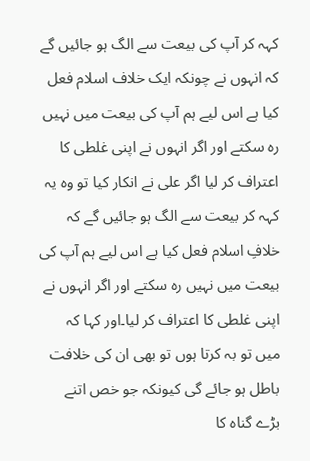کہہ کر آپ کی بیعت سے الگ ہو جائیں گے کہ انہوں نے چونکہ ایک خلاف اسلام فعل کیا ہے اس لیے ہم آپ کی بیعت میں نہیں رہ سکتے اور اگر انہوں نے اپنی غلطی کا اعتراف کر لیا اگر علی نے انکار کیا تو وہ یہ کہہ کر بیعت سے الگ ہو جائیں گے کہ خلافِ اسلام فعل کیا ہے اس لیے ہم آپ کی بیعت میں نہیں رہ سکتے اور اگر انہوں نے اپنی غلطی کا اعتراف کر لیا۔اور کہا کہ میں تو بہ کرتا ہوں تو بھی ان کی خلافت باطل ہو جائے گی کیونکہ جو خص اتنے بڑے گناہ کا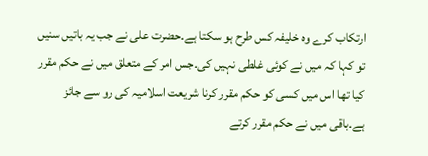ارتکاب کرے وہ خلیفہ کس طرح ہو سکتا ہے۔حضرت علی نے جب یہ باتیں سنیں تو کہا کہ میں نے کوئی غلطی نہیں کی۔جس امر کے متعلق میں نے حکم مقرر کیا تھا اس میں کسی کو حکم مقرر کرنا شریعت اسلامیہ کی رو سے جائز ہے۔باقی میں نے حکم مقرر کرتے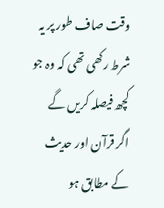وقت صاف طور پر یہ شرط رکھی تھی کہ وہ جو کچھ فیصلہ کریں گے اگر قرآن اور حدیث کے مطابق ہو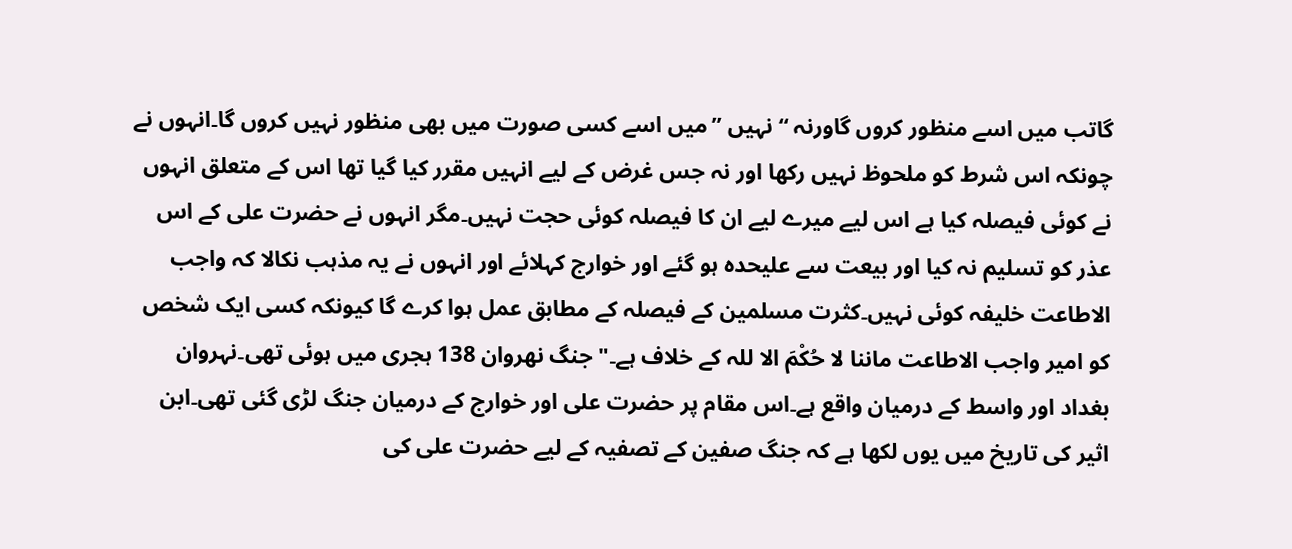گاتب میں اسے منظور کروں گاورنہ “ نہیں ”میں اسے کسی صورت میں بھی منظور نہیں کروں گا۔انہوں نے چونکہ اس شرط کو ملحوظ نہیں رکھا اور نہ جس غرض کے لیے انہیں مقرر کیا گیا تھا اس کے متعلق انہوں نے کوئی فیصلہ کیا ہے اس لیے میرے لیے ان کا فیصلہ کوئی حجت نہیں۔مگر انہوں نے حضرت علی کے اس عذر کو تسلیم نہ کیا اور بیعت سے علیحدہ ہو گئے اور خوارج کہلائے اور انہوں نے یہ مذہب نکالا کہ واجب الاطاعت خلیفہ کوئی نہیں۔کثرت مسلمین کے فیصلہ کے مطابق عمل ہوا کرے گا کیونکہ کسی ایک شخص کو امیر واجب الاطاعت ماننا لا حُكْمَ الا للہ کے خلاف ہے۔" جنگ نهروان 138 ہجری میں ہوئی تھی۔نہروان بغداد اور واسط کے درمیان واقع ہے۔اس مقام پر حضرت علی اور خوارج کے درمیان جنگ لڑی گئی تھی۔ابن اثیر کی تاریخ میں یوں لکھا ہے کہ جنگ صفین کے تصفیہ کے لیے حضرت علی کی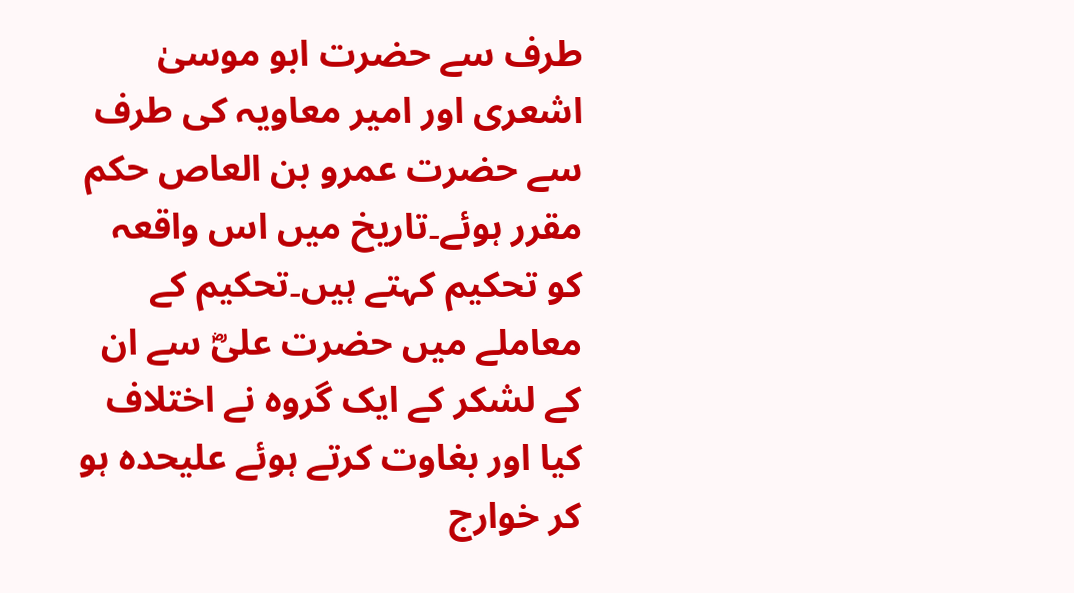طرف سے حضرت ابو موسیٰ اشعری اور امیر معاویہ کی طرف سے حضرت عمرو بن العاص حکم مقرر ہوئے۔تاریخ میں اس واقعہ کو تحکیم کہتے ہیں۔تحکیم کے معاملے میں حضرت علیؓ سے ان کے لشکر کے ایک گروہ نے اختلاف کیا اور بغاوت کرتے ہوئے علیحدہ ہو کر خوارج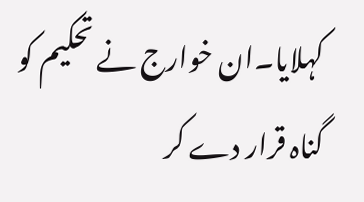کہلایا۔ان خوارج نے تحکیم کو گناہ قرار دے کر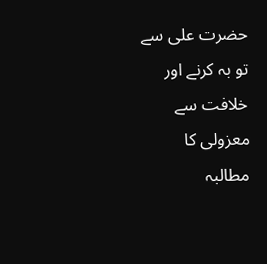حضرت علی سے تو بہ کرنے اور خلافت سے معزولی کا مطالبہ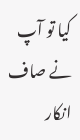کیا تو آپ نے صاف انکار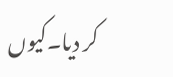کر دیا۔کیوں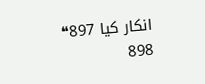انکار کیا 897❝ 898